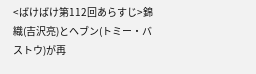<ばけばけ第112回あらすじ>錦織(吉沢亮)とヘブン(トミー・バストウ)が再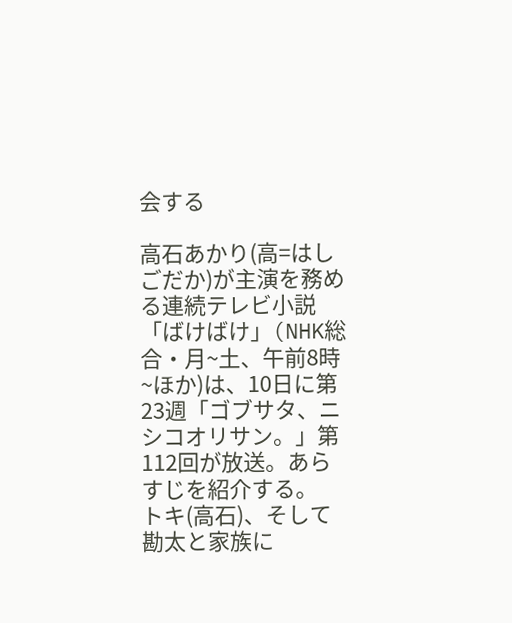会する

高石あかり(高=はしごだか)が主演を務める連続テレビ小説「ばけばけ」(NHK総合・月~土、午前8時~ほか)は、10日に第23週「ゴブサタ、ニシコオリサン。」第112回が放送。あらすじを紹介する。
トキ(高石)、そして勘太と家族に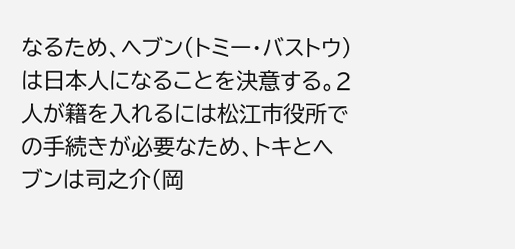なるため、ヘブン(トミー・バストウ)は日本人になることを決意する。2人が籍を入れるには松江市役所での手続きが必要なため、トキとヘブンは司之介(岡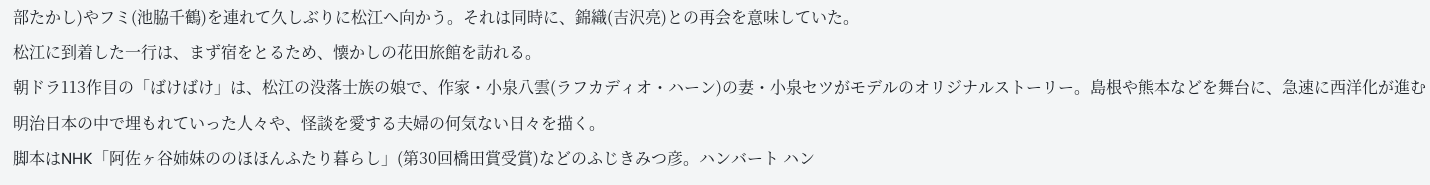部たかし)やフミ(池脇千鶴)を連れて久しぶりに松江へ向かう。それは同時に、錦織(吉沢亮)との再会を意味していた。
松江に到着した一行は、まず宿をとるため、懐かしの花田旅館を訪れる。
朝ドラ113作目の「ばけばけ」は、松江の没落士族の娘で、作家・小泉八雲(ラフカディオ・ハーン)の妻・小泉セツがモデルのオリジナルストーリー。島根や熊本などを舞台に、急速に西洋化が進む明治日本の中で埋もれていった人々や、怪談を愛する夫婦の何気ない日々を描く。
脚本はNHK「阿佐ヶ谷姉妹ののほほんふたり暮らし」(第30回橋田賞受賞)などのふじきみつ彦。ハンバート ハン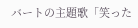バートの主題歌「笑った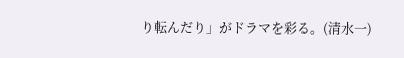り転んだり」がドラマを彩る。(清水一)